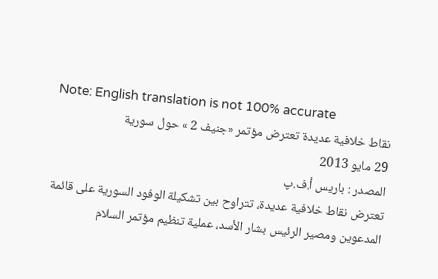Note: English translation is not 100% accurate
نقاط خلافية عديدة تعترض مؤتمر «جنيف 2 » حول سورية
29 مايو 2013
المصدر : باريس أ.ف.پ
تعترض نقاط خلافية عديدة، تتراوح بين تشكيلة الوفود السورية على قائمة المدعوين ومصير الرئيس بشار الأسد، عملية تنظيم مؤتمر السلام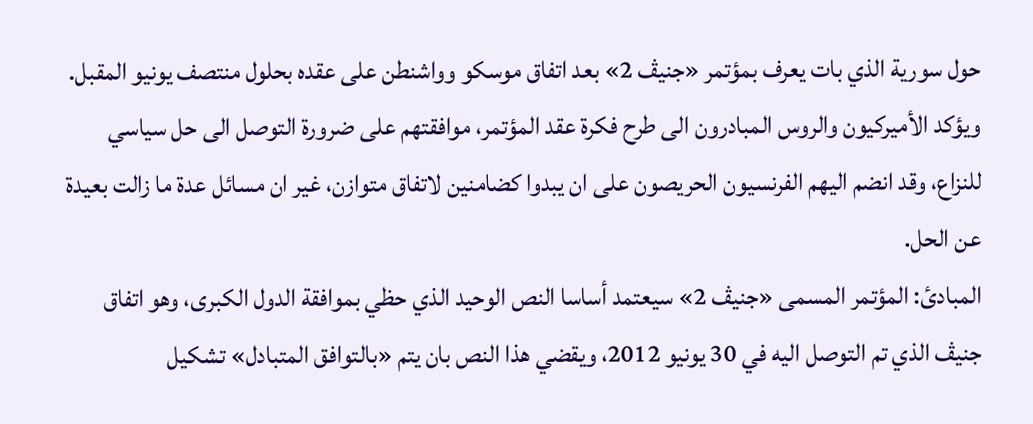حول سورية الذي بات يعرف بمؤتمر «جنيڤ 2» بعد اتفاق موسكو وواشنطن على عقده بحلول منتصف يونيو المقبل.
ويؤكد الأميركيون والروس المبادرون الى طرح فكرة عقد المؤتمر، موافقتهم على ضرورة التوصل الى حل سياسي للنزاع، وقد انضم اليهم الفرنسيون الحريصون على ان يبدوا كضامنين لاتفاق متوازن، غير ان مسائل عدة ما زالت بعيدة عن الحل.
المبادئ: المؤتمر المسمى «جنيڤ 2» سيعتمد أساسا النص الوحيد الذي حظي بموافقة الدول الكبرى، وهو اتفاق جنيڤ الذي تم التوصل اليه في 30 يونيو 2012، ويقضي هذا النص بان يتم «بالتوافق المتبادل» تشكيل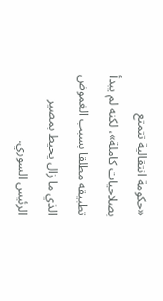«حكومة انتقالية تتمتع بصلاحيات كاملة»، لكنه لم يبدأ تطبيقه مطلقا بسبب الغموض الذي ما زال يحيط بمصير الرئيس السوري.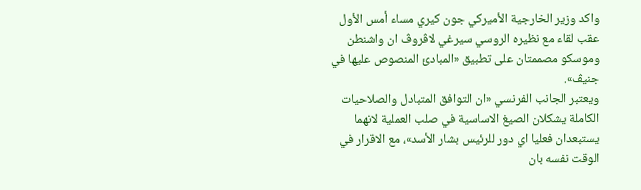واكد وزير الخارجية الأميركي جون كيري مساء أمس الأول عقب لقاء مع نظيره الروسي سيرغي لاڤروڤ ان واشنطن وموسكو مصممتان على تطبيق «المبادئ المنصوص عليها في جنيڤ».
ويعتبر الجانب الفرنسي «ان التوافق المتبادل والصلاحيات الكاملة يشكلان الصيغ الاساسية في صلب العملية لانهما يستبعدان فعليا اي دور للرئيس بشار الأسد»، مع الاقرار في الوقت نفسه بان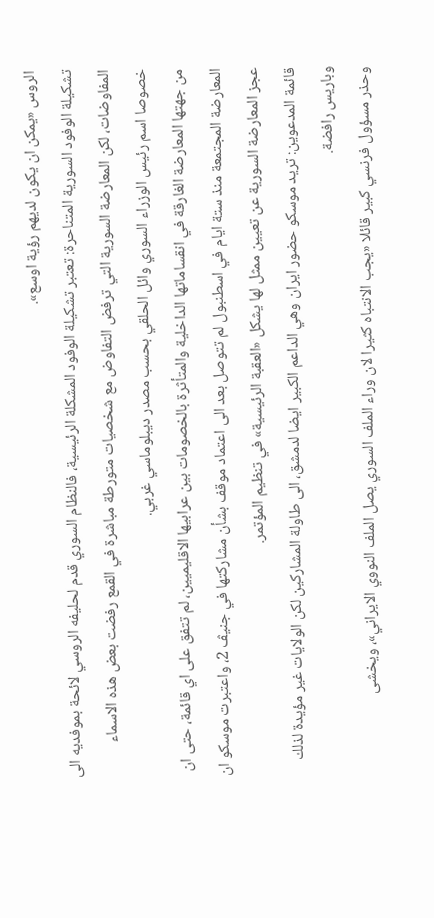الروس «يمكن ان يكون لديهم رؤية اوسع».
تشكيلة الوفود السورية المتناحرة: تعتبر تشكيلة الوفود المشكلة الرئيسية، فالنظام السوري قدم لحليفه الروسي لائحة بموفديه الى المفاوضات، لكن المعارضة السورية التي ترفض التفاوض مع شخصيات متورطة مباشرة في القمع رفضت بعض هذه الاسماء خصوصا اسم رئيس الوزراء السوري وائل الحلقي بحسب مصدر ديبلوماسي غربي.
من جهتها المعارضة الغارقة في انقساماتها الداخلية والمتأثرة بالخصومات بين عرابيها الاقليميين، لم تتفق على اي قائمة، حتى ان المعارضة المجتمعة منذ ستة ايام في اسطنبول لم تتوصل بعد الى اعتماد موقف بشأن مشاركتها في جنيڤ 2، واعتبرت موسكو ان عجز المعارضة السورية عن تعيين ممثل لها يشكل «العقبة الرئيسية» في تنظيم المؤتمر.
قائمة المدعوين: تريد موسكو حضور ايران وهي الداعم الكبير ايضا لدمشق، الى طاولة المشاركين لكن الولايات غير مؤيدة لذلك وباريس رافضة.
وحذر مسؤول فرنسي كبير قائلا «يجب الانتباه كثيرا لان وراء الملف السوري يصل الملف النووي الايراني»، ويخشى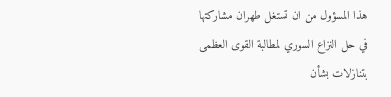هذا المسؤول من ان تستغل طهران مشاركتها في حل النزاع السوري لمطالبة القوى العظمى بتنازلات بشأن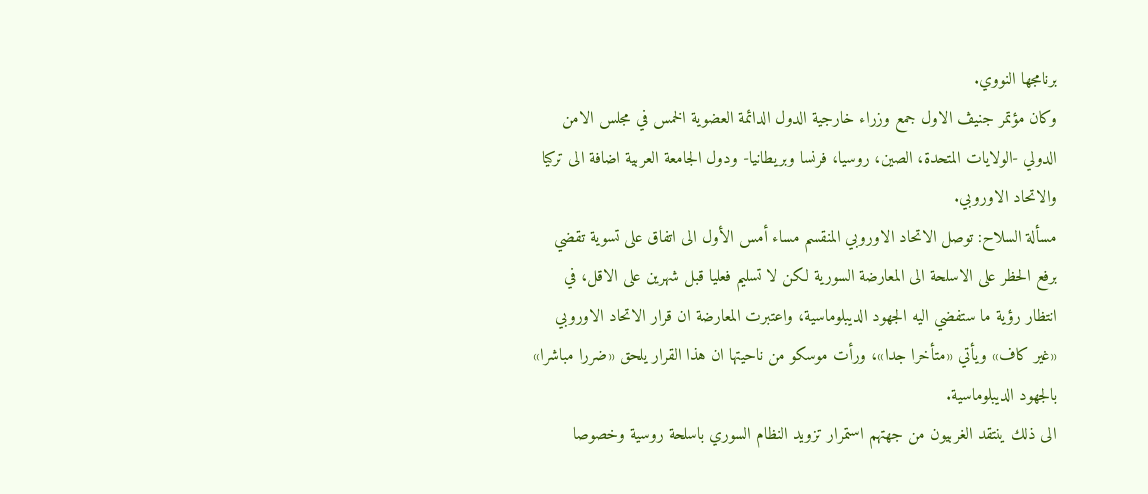برنامجها النووي.
وكان مؤتمر جنيڤ الاول جمع وزراء خارجية الدول الدائمة العضوية الخمس في مجلس الامن الدولي -الولايات المتحدة، الصين، روسيا، فرنسا وبريطانيا- ودول الجامعة العربية اضافة الى تركيا والاتحاد الاوروبي.
مسألة السلاح: توصل الاتحاد الاوروبي المنقسم مساء أمس الأول الى اتفاق على تسوية تقضي برفع الحظر على الاسلحة الى المعارضة السورية لكن لا تسليم فعليا قبل شهرين على الاقل، في انتظار رؤية ما ستفضي اليه الجهود الديبلوماسية، واعتبرت المعارضة ان قرار الاتحاد الاوروبي «غير كاف» ويأتي «متأخرا جدا»، ورأت موسكو من ناحيتها ان هذا القرار يلحق «ضررا مباشرا» بالجهود الديبلوماسية.
الى ذلك ينتقد الغربيون من جهتهم استمرار تزويد النظام السوري باسلحة روسية وخصوصا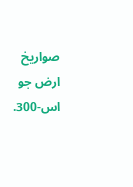صواريخ ارض جو اس-300.